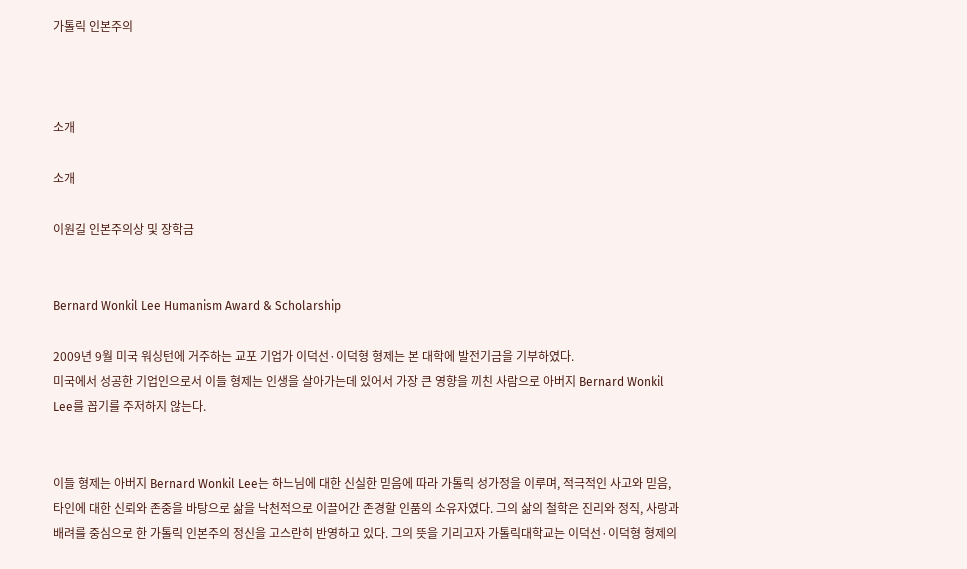가톨릭 인본주의



소개

소개

이원길 인본주의상 및 장학금


Bernard Wonkil Lee Humanism Award & Scholarship

2009년 9월 미국 워싱턴에 거주하는 교포 기업가 이덕선·이덕형 형제는 본 대학에 발전기금을 기부하였다.
미국에서 성공한 기업인으로서 이들 형제는 인생을 살아가는데 있어서 가장 큰 영향을 끼친 사람으로 아버지 Bernard Wonkil Lee를 꼽기를 주저하지 않는다.


이들 형제는 아버지 Bernard Wonkil Lee는 하느님에 대한 신실한 믿음에 따라 가톨릭 성가정을 이루며, 적극적인 사고와 믿음, 타인에 대한 신뢰와 존중을 바탕으로 삶을 낙천적으로 이끌어간 존경할 인품의 소유자였다. 그의 삶의 철학은 진리와 정직, 사랑과 배려를 중심으로 한 가톨릭 인본주의 정신을 고스란히 반영하고 있다. 그의 뜻을 기리고자 가톨릭대학교는 이덕선·이덕형 형제의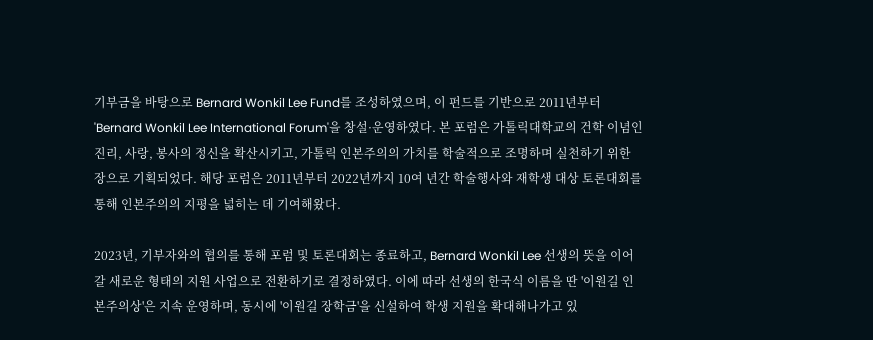기부금을 바탕으로 Bernard Wonkil Lee Fund를 조성하였으며, 이 펀드를 기반으로 2011년부터 'Bernard Wonkil Lee International Forum'을 창설·운영하였다. 본 포럼은 가톨릭대학교의 건학 이념인 진리, 사랑, 봉사의 정신을 확산시키고, 가톨릭 인본주의의 가치를 학술적으로 조명하며 실천하기 위한 장으로 기획되었다. 해당 포럼은 2011년부터 2022년까지 10여 년간 학술행사와 재학생 대상 토론대회를 통해 인본주의의 지평을 넓히는 데 기여해왔다.

2023년, 기부자와의 협의를 통해 포럼 및 토론대회는 종료하고, Bernard Wonkil Lee 선생의 뜻을 이어갈 새로운 형태의 지원 사업으로 전환하기로 결정하였다. 이에 따라 선생의 한국식 이름을 딴 '이원길 인본주의상'은 지속 운영하며, 동시에 '이원길 장학금'을 신설하여 학생 지원을 확대해나가고 있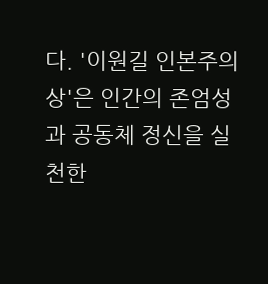다. '이원길 인본주의상'은 인간의 존엄성과 공동체 정신을 실천한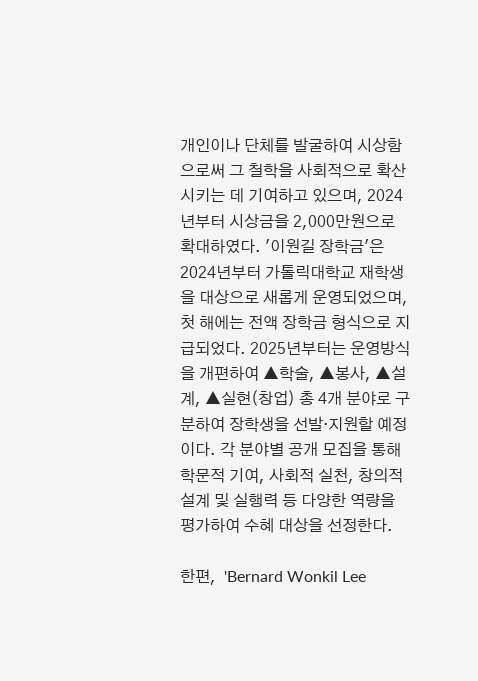개인이나 단체를 발굴하여 시상함으로써 그 철학을 사회적으로 확산시키는 데 기여하고 있으며, 2024년부터 시상금을 2,000만원으로 확대하였다. '이원길 장학금'은 2024년부터 가톨릭대학교 재학생을 대상으로 새롭게 운영되었으며, 첫 해에는 전액 장학금 형식으로 지급되었다. 2025년부터는 운영방식을 개편하여 ▲학술, ▲봉사, ▲설계, ▲실현(창업) 총 4개 분야로 구분하여 장학생을 선발·지원할 예정이다. 각 분야별 공개 모집을 통해 학문적 기여, 사회적 실천, 창의적 설계 및 실행력 등 다양한 역량을 평가하여 수혜 대상을 선정한다.

한편,  'Bernard Wonkil Lee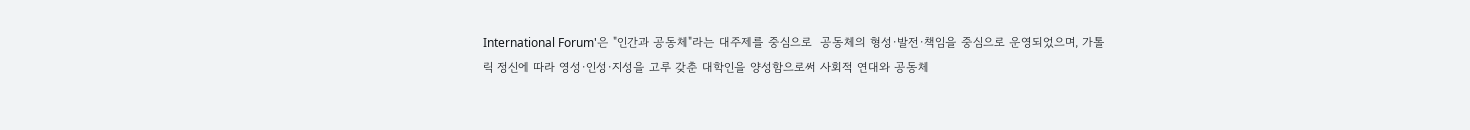International Forum'은 "인간과 공동체"라는 대주제를 중심으로  공동체의 형성·발전·책임을 중심으로 운영되었으며, 가톨릭 정신에 따라 영성·인성·지성을 고루 갖춘 대학인을 양성함으로써 사회적 연대와 공동체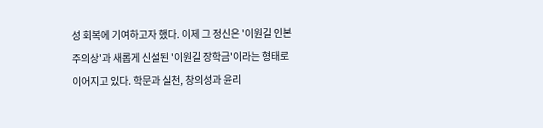성 회복에 기여하고자 했다. 이제 그 정신은 '이원길 인본주의상'과 새롭게 신설된 '이원길 장학금'이라는 형태로 이어지고 있다. 학문과 실천, 창의성과 윤리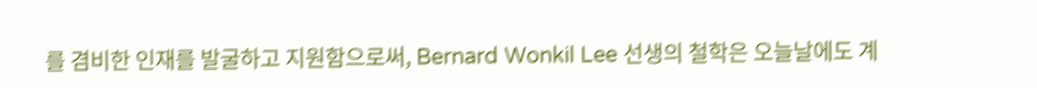를 겸비한 인재를 발굴하고 지원함으로써, Bernard Wonkil Lee 선생의 철학은 오늘날에도 계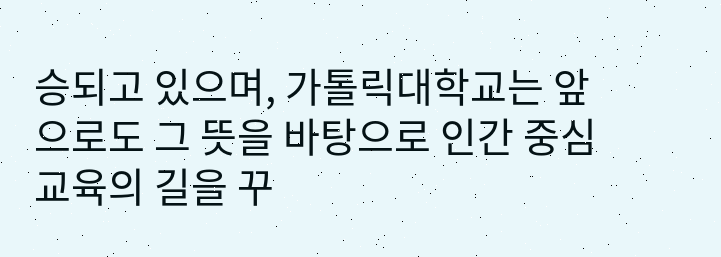승되고 있으며, 가톨릭대학교는 앞으로도 그 뜻을 바탕으로 인간 중심 교육의 길을 꾸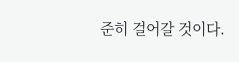준히 걸어갈 것이다.